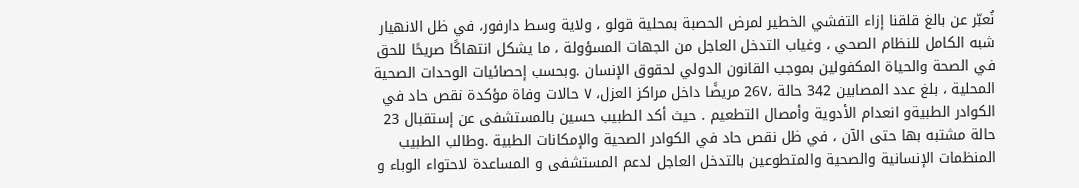نُعبّر عن بالغ قلقنا إزاء التفشي الخطير لمرض الحصبة بمحلية قولو ، ولاية وسط دارفور، في ظل الانهيار شبه الكامل للنظام الصحي ، وغياب التدخل العاجل من الجهات المسؤولة ، ما يشكل انتهاكًا صريحًا للحق في الصحة والحياة المكفولين بموجب القانون الدولي لحقوق الإنسان .وبحسب إحصائيات الوحدات الصحية المحلية ، بلغ عدد المصابين 342 حالة ،26٧ مريضًا داخل مراكز العزل، ٧ حالات وفاة مؤكدة نقص حاد في الكوادر الطبيةو انعدام الأدوية وأمصال التطعيم . حيث أكد الطبيب حسين بالمستشفى عن إستقبال 23 حالة مشتبه بها حتى الآن ، في ظل نقص حاد في الكوادر الصحية والإمكانات الطبية .وطالب الطبيب المنظمات الإنسانية والصحية والمتطوعين بالتدخل العاجل لدعم المستشفى و المساعدة لاحتواء الوباء و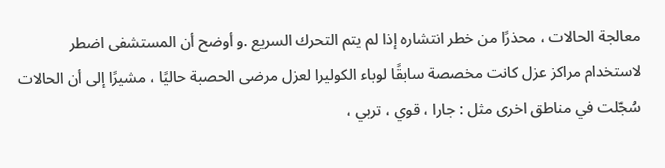معالجة الحالات ، محذرًا من خطر انتشاره إذا لم يتم التحرك السريع .و أوضح أن المستشفى اضطر لاستخدام مراكز عزل كانت مخصصة سابقًا لوباء الكوليرا لعزل مرضى الحصبة حاليًا ، مشيرًا إلى أن الحالات سُجّلت في مناطق اخرى مثل : جارا ، قوي ، تربي ،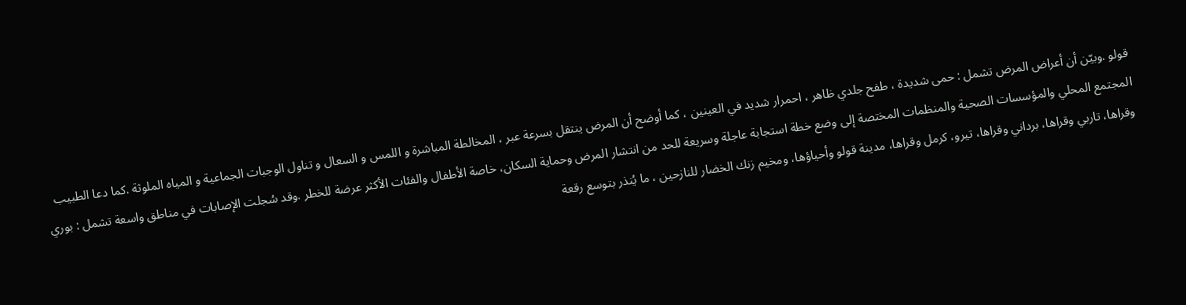قولو .وبيّن أن أعراض المرض تشمل : حمى شديدة ، طفح جلدي ظاهر ، احمرار شديد في العينين ، كما أوضح أن المرض ينتقل بسرعة عبر ، المخالطة المباشرة و اللمس و السعال و تناول الوجبات الجماعية و المياه الملوثة .كما دعا الطبيب المجتمع المحلي والمؤسسات الصحية والمنظمات المختصة إلى وضع خطة استجابة عاجلة وسريعة للحد من انتشار المرض وحماية السكان، خاصة الأطفال والفئات الأكثر عرضة للخطر .وقد سُجلت الإصابات في مناطق واسعة تشمل : بوري وقراها، تاربي وقراها، برداني وقراها، تيرو، كرمل وقراها، مدينة قولو وأحياؤها، ومخيم زنك الخضار للنازحين ، ما يُنذر بتوسع رقعة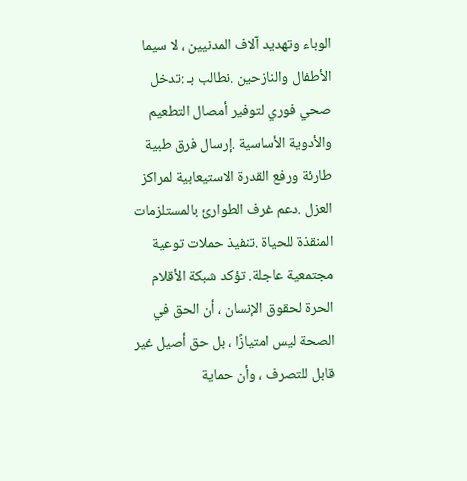الوباء وتهديد آلاف المدنيين ، لا سيما الأطفال والنازحين .نطالب بـ :تدخل صحي فوري لتوفير أمصال التطعيم والأدوية الأساسية .إرسال فرق طبية طارئة ورفع القدرة الاستيعابية لمراكز العزل .دعم غرف الطوارئ بالمستلزمات المنقذة للحياة .تنفيذ حملات توعية مجتمعية عاجلة. تؤكد شبكة الأقلام الحرة لحقوق الإنسان ، أن الحق في الصحة ليس امتيازًا ، بل حق أصيل غير قابل للتصرف ، وأن حماية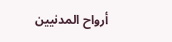أرواح المدنيين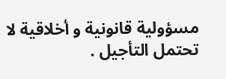مسؤولية قانونية و أخلاقية لا تحتمل التأجيل .